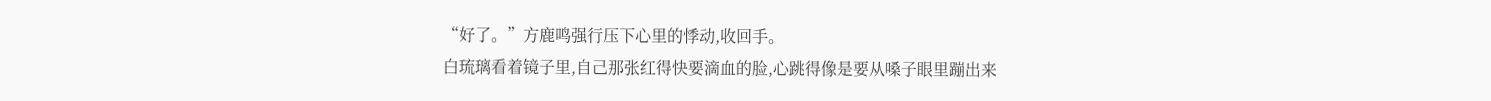“好了。”方鹿鸣强行压下心里的悸动,收回手。
白琉璃看着镜子里,自己那张红得快要滴血的脸,心跳得像是要从嗓子眼里蹦出来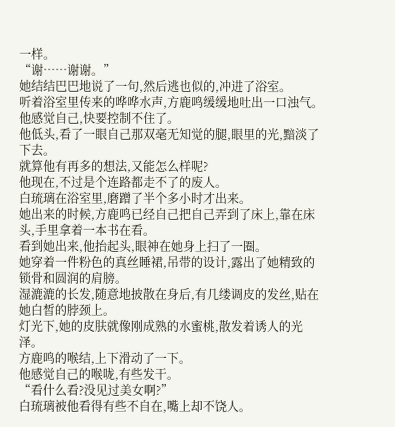一样。
“谢……谢谢。”
她结结巴巴地说了一句,然后逃也似的,冲进了浴室。
听着浴室里传来的哗哗水声,方鹿鸣缓缓地吐出一口浊气。
他感觉自己,快要控制不住了。
他低头,看了一眼自己那双毫无知觉的腿,眼里的光,黯淡了下去。
就算他有再多的想法,又能怎么样呢?
他现在,不过是个连路都走不了的废人。
白琉璃在浴室里,磨蹭了半个多小时才出来。
她出来的时候,方鹿鸣已经自己把自己弄到了床上,靠在床头,手里拿着一本书在看。
看到她出来,他抬起头,眼神在她身上扫了一圈。
她穿着一件粉色的真丝睡裙,吊带的设计,露出了她精致的锁骨和圆润的肩膀。
湿漉漉的长发,随意地披散在身后,有几缕调皮的发丝,贴在她白皙的脖颈上。
灯光下,她的皮肤就像刚成熟的水蜜桃,散发着诱人的光泽。
方鹿鸣的喉结,上下滑动了一下。
他感觉自己的喉咙,有些发干。
“看什么看?没见过美女啊?”
白琉璃被他看得有些不自在,嘴上却不饶人。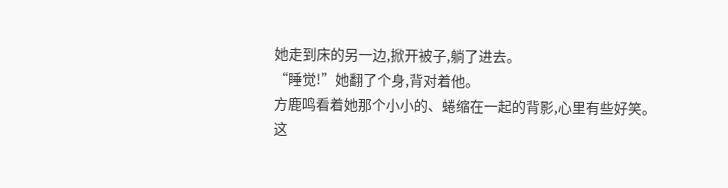她走到床的另一边,掀开被子,躺了进去。
“睡觉!”她翻了个身,背对着他。
方鹿鸣看着她那个小小的、蜷缩在一起的背影,心里有些好笑。
这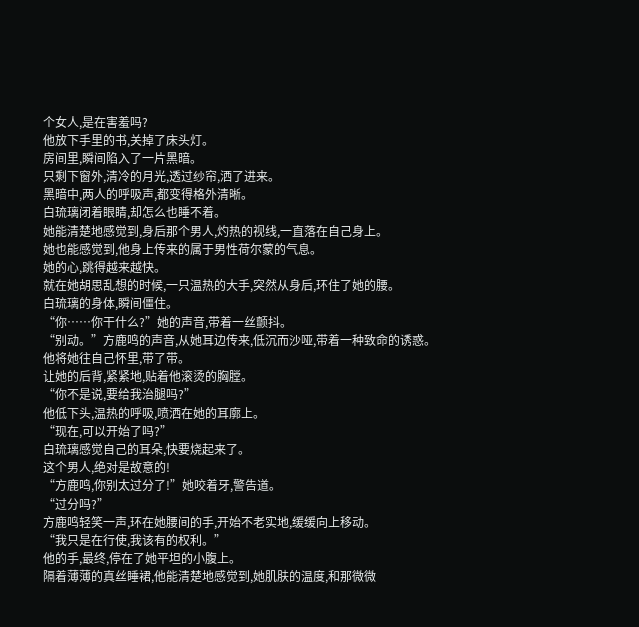个女人,是在害羞吗?
他放下手里的书,关掉了床头灯。
房间里,瞬间陷入了一片黑暗。
只剩下窗外,清冷的月光,透过纱帘,洒了进来。
黑暗中,两人的呼吸声,都变得格外清晰。
白琉璃闭着眼睛,却怎么也睡不着。
她能清楚地感觉到,身后那个男人,灼热的视线,一直落在自己身上。
她也能感觉到,他身上传来的属于男性荷尔蒙的气息。
她的心,跳得越来越快。
就在她胡思乱想的时候,一只温热的大手,突然从身后,环住了她的腰。
白琉璃的身体,瞬间僵住。
“你……你干什么?”她的声音,带着一丝颤抖。
“别动。”方鹿鸣的声音,从她耳边传来,低沉而沙哑,带着一种致命的诱惑。
他将她往自己怀里,带了带。
让她的后背,紧紧地,贴着他滚烫的胸膛。
“你不是说,要给我治腿吗?”
他低下头,温热的呼吸,喷洒在她的耳廓上。
“现在,可以开始了吗?”
白琉璃感觉自己的耳朵,快要烧起来了。
这个男人,绝对是故意的!
“方鹿鸣,你别太过分了!”她咬着牙,警告道。
“过分吗?”
方鹿鸣轻笑一声,环在她腰间的手,开始不老实地,缓缓向上移动。
“我只是在行使,我该有的权利。”
他的手,最终,停在了她平坦的小腹上。
隔着薄薄的真丝睡裙,他能清楚地感觉到,她肌肤的温度,和那微微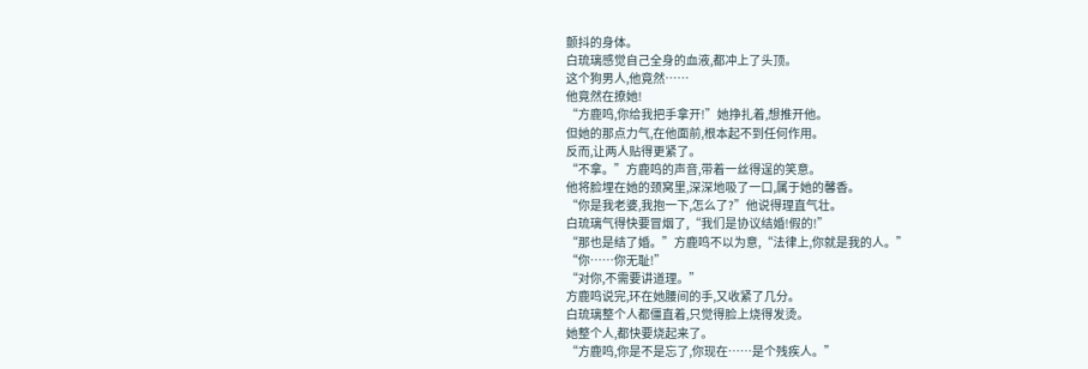颤抖的身体。
白琉璃感觉自己全身的血液,都冲上了头顶。
这个狗男人,他竟然……
他竟然在撩她!
“方鹿鸣,你给我把手拿开!”她挣扎着,想推开他。
但她的那点力气,在他面前,根本起不到任何作用。
反而,让两人贴得更紧了。
“不拿。”方鹿鸣的声音,带着一丝得逞的笑意。
他将脸埋在她的颈窝里,深深地吸了一口,属于她的馨香。
“你是我老婆,我抱一下,怎么了?”他说得理直气壮。
白琉璃气得快要冒烟了,“我们是协议结婚!假的!”
“那也是结了婚。”方鹿鸣不以为意,“法律上,你就是我的人。”
“你……你无耻!”
“对你,不需要讲道理。”
方鹿鸣说完,环在她腰间的手,又收紧了几分。
白琉璃整个人都僵直着,只觉得脸上烧得发烫。
她整个人,都快要烧起来了。
“方鹿鸣,你是不是忘了,你现在……是个残疾人。”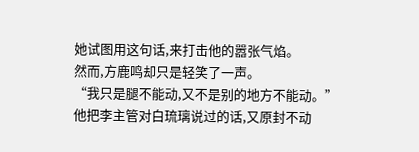她试图用这句话,来打击他的嚣张气焰。
然而,方鹿鸣却只是轻笑了一声。
“我只是腿不能动,又不是别的地方不能动。”
他把李主管对白琉璃说过的话,又原封不动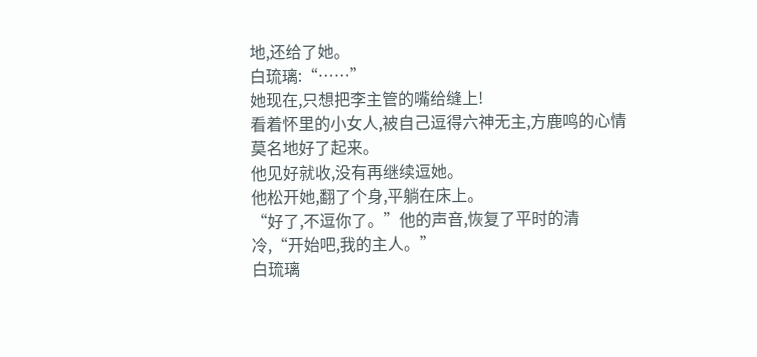地,还给了她。
白琉璃:“……”
她现在,只想把李主管的嘴给缝上!
看着怀里的小女人,被自己逗得六神无主,方鹿鸣的心情莫名地好了起来。
他见好就收,没有再继续逗她。
他松开她,翻了个身,平躺在床上。
“好了,不逗你了。”他的声音,恢复了平时的清冷,“开始吧,我的主人。”
白琉璃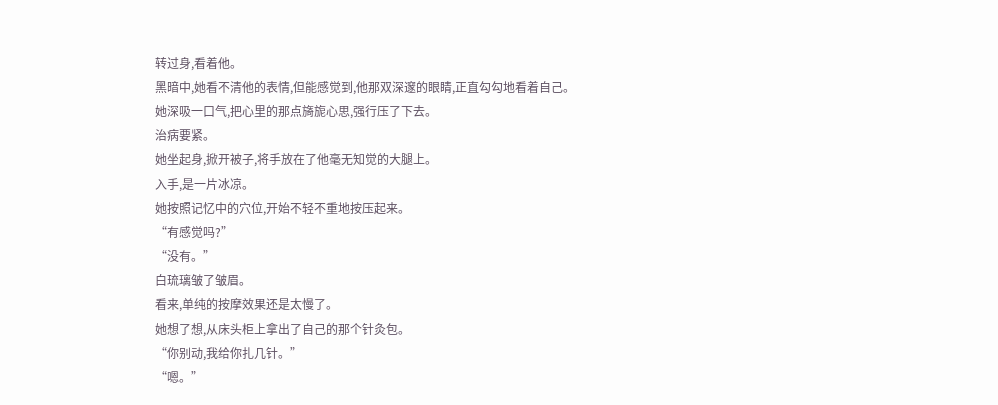转过身,看着他。
黑暗中,她看不清他的表情,但能感觉到,他那双深邃的眼睛,正直勾勾地看着自己。
她深吸一口气,把心里的那点旖旎心思,强行压了下去。
治病要紧。
她坐起身,掀开被子,将手放在了他毫无知觉的大腿上。
入手,是一片冰凉。
她按照记忆中的穴位,开始不轻不重地按压起来。
“有感觉吗?”
“没有。”
白琉璃皱了皱眉。
看来,单纯的按摩效果还是太慢了。
她想了想,从床头柜上拿出了自己的那个针灸包。
“你别动,我给你扎几针。”
“嗯。”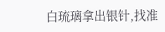白琉璃拿出银针,找准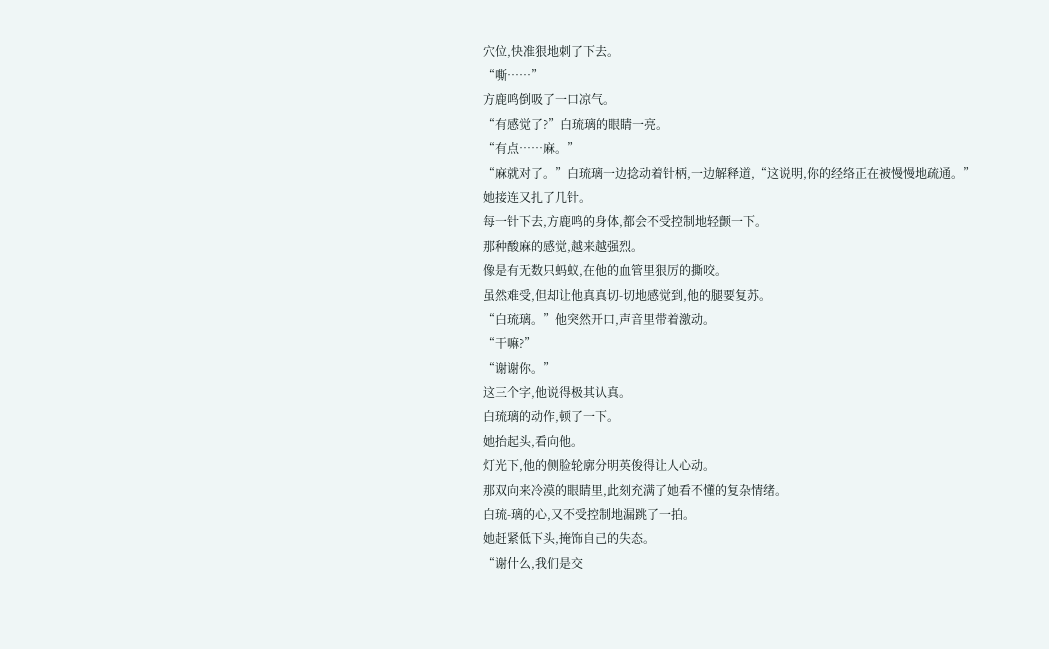穴位,快准狠地刺了下去。
“嘶……”
方鹿鸣倒吸了一口凉气。
“有感觉了?”白琉璃的眼睛一亮。
“有点……麻。”
“麻就对了。”白琉璃一边捻动着针柄,一边解释道,“这说明,你的经络正在被慢慢地疏通。”
她接连又扎了几针。
每一针下去,方鹿鸣的身体,都会不受控制地轻颤一下。
那种酸麻的感觉,越来越强烈。
像是有无数只蚂蚁,在他的血管里狠厉的撕咬。
虽然难受,但却让他真真切-切地感觉到,他的腿要复苏。
“白琉璃。”他突然开口,声音里带着激动。
“干嘛?”
“谢谢你。”
这三个字,他说得极其认真。
白琉璃的动作,顿了一下。
她抬起头,看向他。
灯光下,他的侧脸轮廓分明英俊得让人心动。
那双向来冷漠的眼睛里,此刻充满了她看不懂的复杂情绪。
白琉-璃的心,又不受控制地漏跳了一拍。
她赶紧低下头,掩饰自己的失态。
“谢什么,我们是交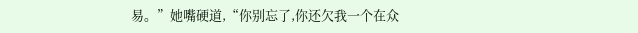易。”她嘴硬道,“你别忘了,你还欠我一个在众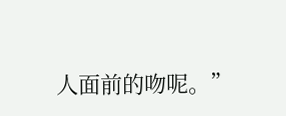人面前的吻呢。”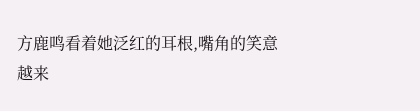方鹿鸣看着她泛红的耳根,嘴角的笑意越来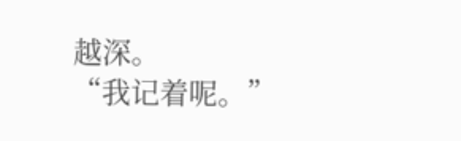越深。
“我记着呢。”